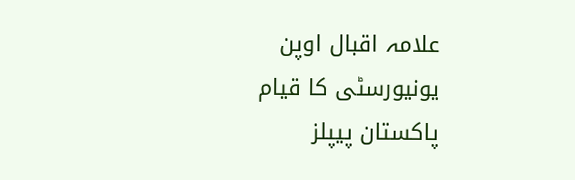علامہ اقبال اوپن یونیورسٹی کا قیام
پاکستان پیپلز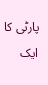پارٹی کا ایک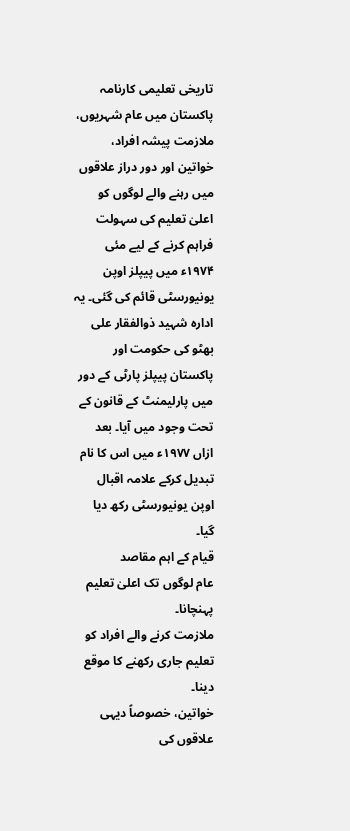تاریخی تعلیمی کارنامہ
پاکستان میں عام شہریوں، ملازمت پیشہ افراد، خواتین اور دور دراز علاقوں میں رہنے والے لوگوں کو اعلیٰ تعلیم کی سہولت فراہم کرنے کے لیے مئی ۱۹۷۴ء میں پیپلز اوپن یونیورسٹی قائم کی گئی۔ یہ ادارہ شہید ذوالفقار علی بھٹو کی حکومت اور پاکستان پیپلز پارٹی کے دور میں پارلیمنٹ کے قانون کے تحت وجود میں آیا۔ بعد ازاں ۱۹۷۷ء میں اس کا نام تبدیل کرکے علامہ اقبال اوپن یونیورسٹی رکھ دیا گیا۔
قیام کے اہم مقاصد
عام لوگوں تک اعلیٰ تعلیم پہنچانا۔
ملازمت کرنے والے افراد کو تعلیم جاری رکھنے کا موقع دینا۔
خواتین، خصوصاً دیہی علاقوں کی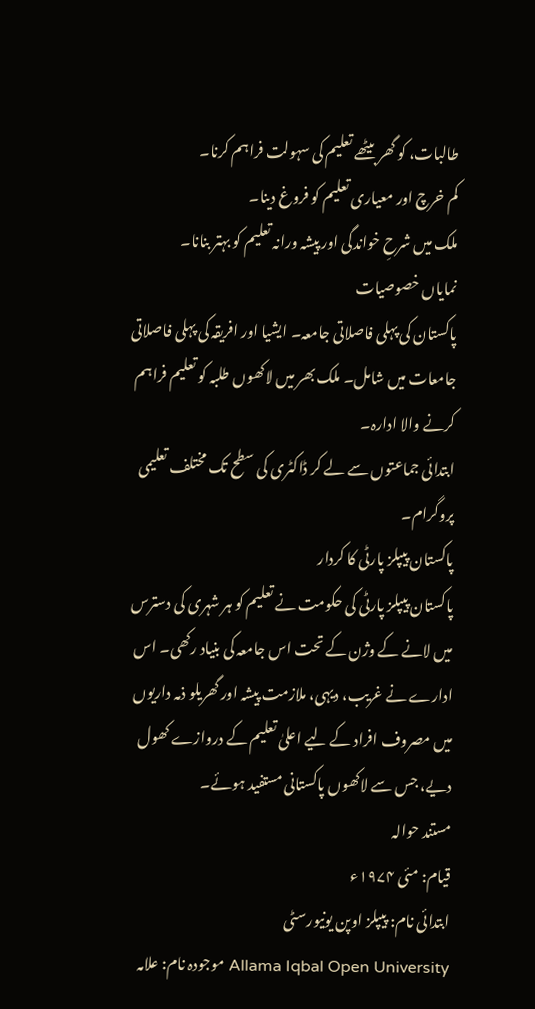طالبات، کو گھر بیٹھے تعلیم کی سہولت فراہم کرنا۔
کم خرچ اور معیاری تعلیم کو فروغ دینا۔
ملک میں شرحِ خواندگی اور پیشہ ورانہ تعلیم کو بہتر بنانا۔
نمایاں خصوصیات
پاکستان کی پہلی فاصلاتی جامعہ۔ ایشیا اور افریقہ کی پہلی فاصلاتی جامعات میں شامل۔ ملک بھر میں لاکھوں طلبہ کو تعلیم فراہم کرنے والا ادارہ۔
ابتدائی جماعتوں سے لے کر ڈاکٹری کی سطح تک مختلف تعلیمی پروگرام۔
پاکستان پیپلز پارٹی کا کردار
پاکستان پیپلز پارٹی کی حکومت نے تعلیم کو ہر شہری کی دسترس میں لانے کے وژن کے تحت اس جامعہ کی بنیاد رکھی۔ اس ادارے نے غریب، دیہی، ملازمت پیشہ اور گھریلو ذمہ داریوں میں مصروف افراد کے لیے اعلیٰ تعلیم کے دروازے کھول دیے، جس سے لاکھوں پاکستانی مستفید ہوئے۔
مستند حوالہ
قیام: مئی ۱۹۷۴ء
ابتدائی نام: پیپلز اوپن یونیورسٹی
Allama Iqbal Open University موجودہ نام: علامہ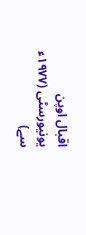اقبال اوپن یونیورسٹی (۱۹۷۷ء سے)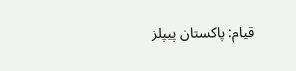قیام: پاکستان پیپلز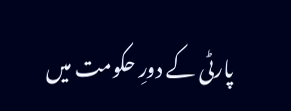پارٹی کے دورِ حکومت میں